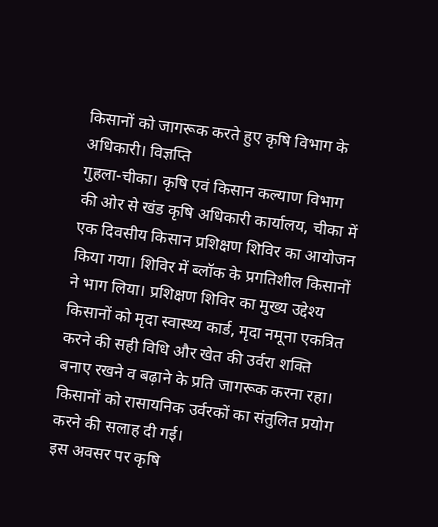किसानों को जागरूक करते हुए कृषि विभाग के अधिकारी। विज्ञप्ति
गुहला-चीका। कृषि एवं किसान कल्याण विभाग की ओर से खंड कृषि अधिकारी कार्यालय, चीका में एक दिवसीय किसान प्रशिक्षण शिविर का आयोजन किया गया। शिविर में ब्लॉक के प्रगतिशील किसानों ने भाग लिया। प्रशिक्षण शिविर का मुख्य उद्देश्य किसानों को मृदा स्वास्थ्य कार्ड, मृदा नमूना एकत्रित करने की सही विधि और खेत की उर्वरा शक्ति बनाए रखने व बढ़ाने के प्रति जागरूक करना रहा। किसानों को रासायनिक उर्वरकों का संतुलित प्रयोग करने की सलाह दी गई।
इस अवसर पर कृषि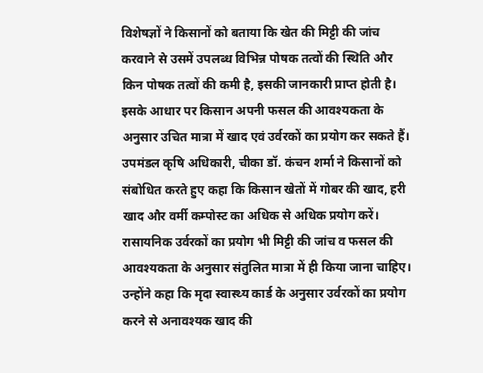विशेषज्ञों ने किसानों को बताया कि खेत की मिट्टी की जांच करवाने से उसमें उपलब्ध विभिन्न पोषक तत्वों की स्थिति और किन पोषक तत्वों की कमी है, इसकी जानकारी प्राप्त होती है। इसके आधार पर किसान अपनी फसल की आवश्यकता के अनुसार उचित मात्रा में खाद एवं उर्वरकों का प्रयोग कर सकते हैं। उपमंडल कृषि अधिकारी, चीका डॉ. कंचन शर्मा ने किसानों को संबोधित करते हुए कहा कि किसान खेतों में गोबर की खाद, हरी खाद और वर्मी कम्पोस्ट का अधिक से अधिक प्रयोग करें। रासायनिक उर्वरकों का प्रयोग भी मिट्टी की जांच व फसल की आवश्यकता के अनुसार संतुलित मात्रा में ही किया जाना चाहिए। उन्होंने कहा कि मृदा स्वास्थ्य कार्ड के अनुसार उर्वरकों का प्रयोग करने से अनावश्यक खाद की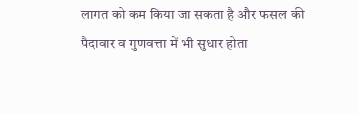लागत को कम किया जा सकता है और फसल की पैदावार व गुणवत्ता में भी सुधार होता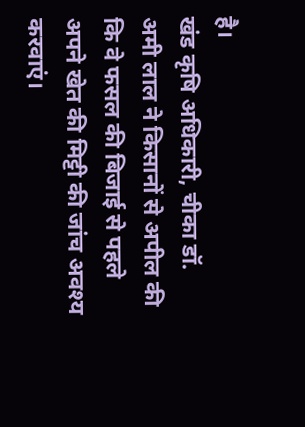है।
खंड कृषि अधिकारी, चीका डॉ. अमी लाल ने किसानों से अपील की कि वे फसल की बिजाई से पहले अपने खेत की मिट्टी की जांच अवश्य करवाएं।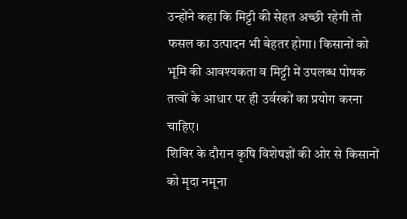उन्होंने कहा कि मिट्टी की सेहत अच्छी रहेगी तो फसल का उत्पादन भी बेहतर होगा। किसानों को भूमि की आवश्यकता व मिट्टी में उपलब्ध पोषक तत्वों के आधार पर ही उर्वरकों का प्रयोग करना चाहिए।
शिविर के दौरान कृषि विशेषज्ञों की ओर से किसानों को मृदा नमूना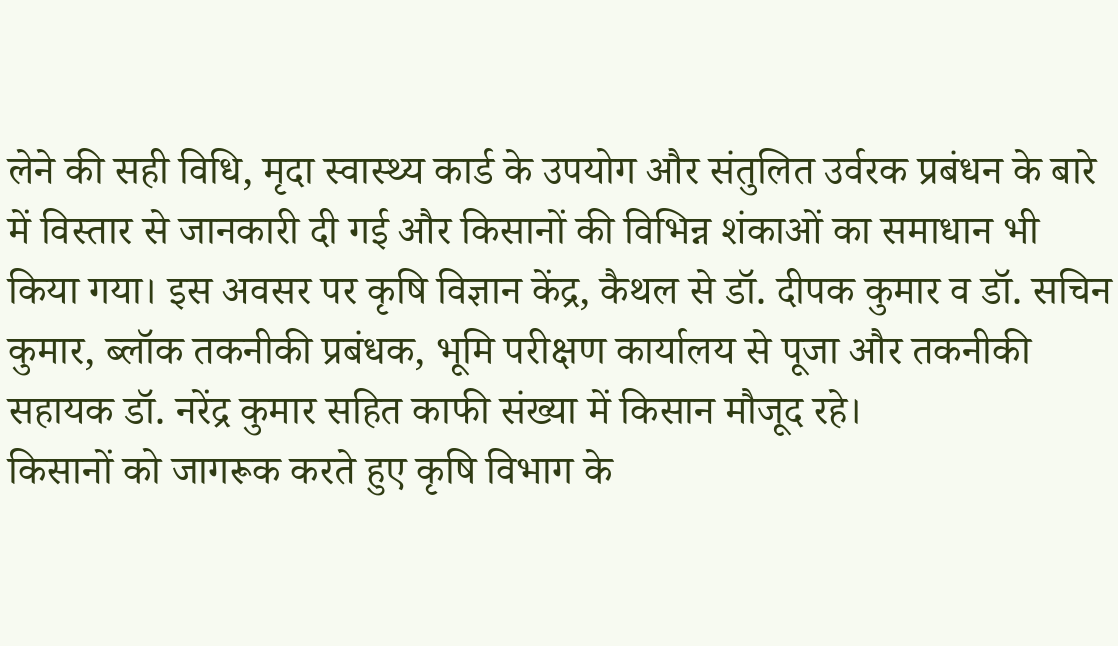लेने की सही विधि, मृदा स्वास्थ्य कार्ड के उपयोग और संतुलित उर्वरक प्रबंधन के बारे में विस्तार से जानकारी दी गई और किसानों की विभिन्न शंकाओं का समाधान भी किया गया। इस अवसर पर कृषि विज्ञान केंद्र, कैथल से डॉ. दीपक कुमार व डॉ. सचिन कुमार, ब्लॉक तकनीकी प्रबंधक, भूमि परीक्षण कार्यालय से पूजा और तकनीकी सहायक डॉ. नरेंद्र कुमार सहित काफी संख्या में किसान मौजूद रहे।
किसानों को जागरूक करते हुए कृषि विभाग के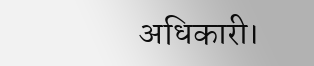अधिकारी।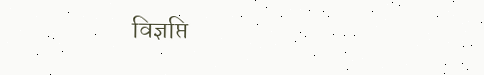विज्ञप्ति